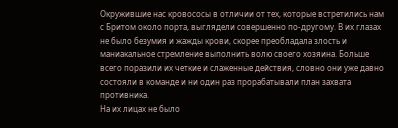Окружившие нас кровососы в отличии от тех, которые встретились нам с Бритом около порта, выглядели совершенно по-другому. В их глазах не было безумия и жажды крови, скорее преобладала злость и маниакальное стремление выполнить волю своего хозяина. Больше всего поразили их четкие и слаженные действия, словно они уже давно состояли в команде и ни один раз прорабатывали план захвата противника.
На их лицах не было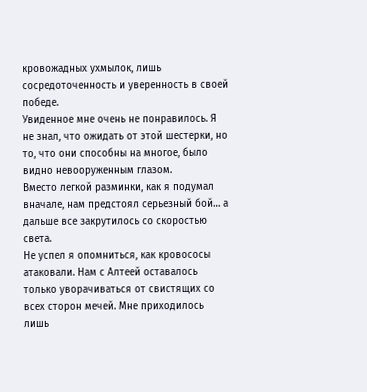кровожадных ухмылок, лишь сосредоточенность и уверенность в своей победе.
Увиденное мне очень не понравилось. Я не знал, что ожидать от этой шестерки, но то, что они способны на многое, было видно невооруженным глазом.
Вместо легкой разминки, как я подумал вначале, нам предстоял серьезный бой… а дальше все закрутилось со скоростью света.
Не успел я опомниться, как кровососы атаковали. Нам с Алтеей оставалось только уворачиваться от свистящих со всех сторон мечей. Мне приходилось лишь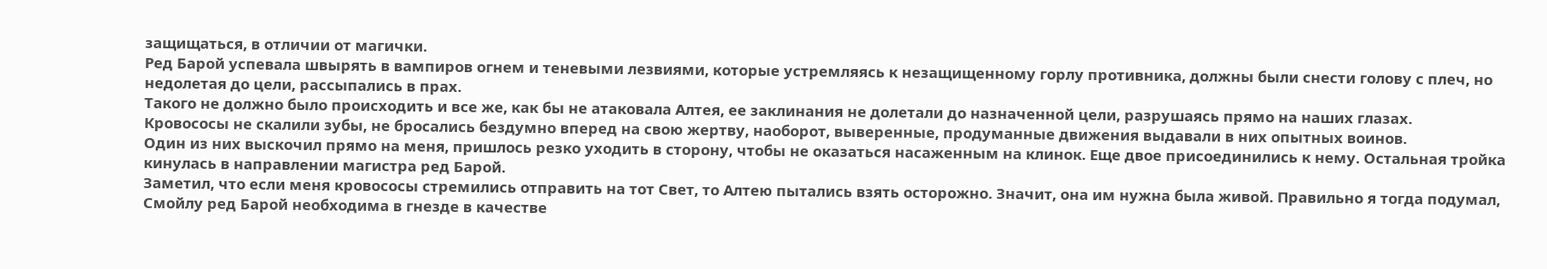защищаться, в отличии от магички.
Ред Барой успевала швырять в вампиров огнем и теневыми лезвиями, которые устремляясь к незащищенному горлу противника, должны были снести голову с плеч, но недолетая до цели, рассыпались в прах.
Такого не должно было происходить и все же, как бы не атаковала Алтея, ее заклинания не долетали до назначенной цели, разрушаясь прямо на наших глазах.
Кровососы не скалили зубы, не бросались бездумно вперед на свою жертву, наоборот, выверенные, продуманные движения выдавали в них опытных воинов.
Один из них выскочил прямо на меня, пришлось резко уходить в сторону, чтобы не оказаться насаженным на клинок. Еще двое присоединились к нему. Остальная тройка кинулась в направлении магистра ред Барой.
Заметил, что если меня кровососы стремились отправить на тот Свет, то Алтею пытались взять осторожно. Значит, она им нужна была живой. Правильно я тогда подумал, Смойлу ред Барой необходима в гнезде в качестве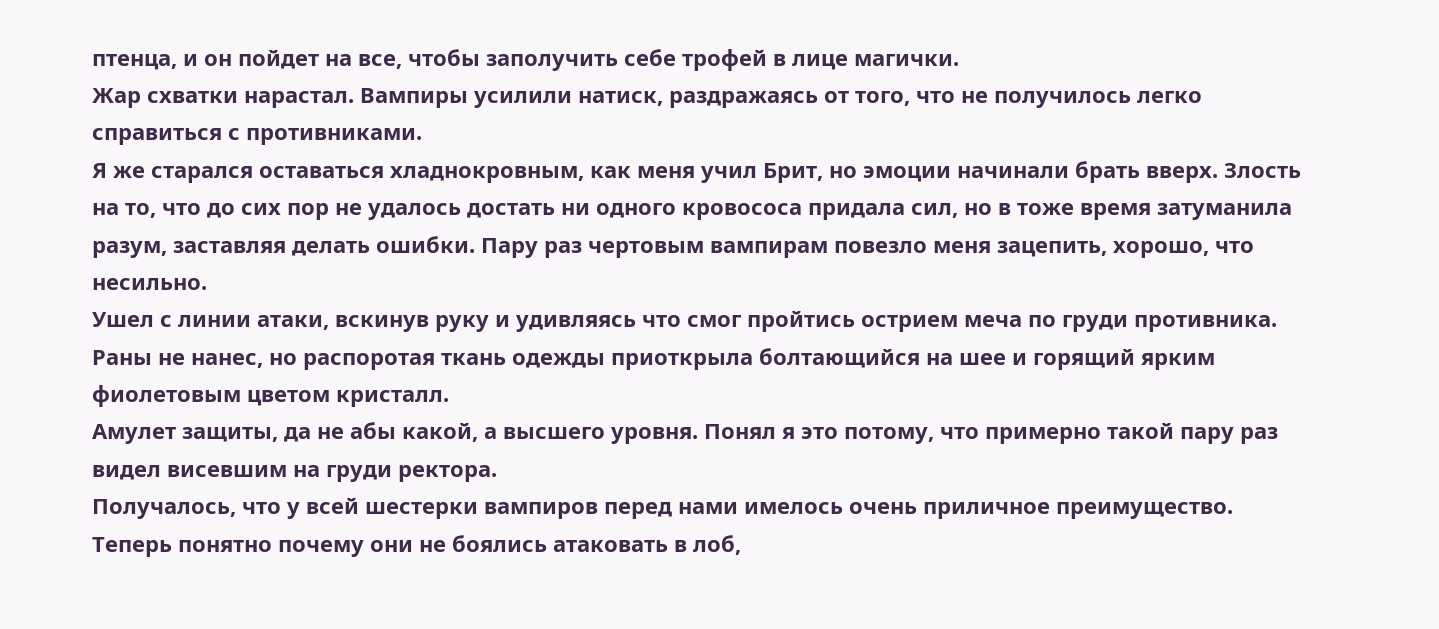птенца, и он пойдет на все, чтобы заполучить себе трофей в лице магички.
Жар схватки нарастал. Вампиры усилили натиск, раздражаясь от того, что не получилось легко справиться с противниками.
Я же старался оставаться хладнокровным, как меня учил Брит, но эмоции начинали брать вверх. Злость на то, что до сих пор не удалось достать ни одного кровососа придала сил, но в тоже время затуманила разум, заставляя делать ошибки. Пару раз чертовым вампирам повезло меня зацепить, хорошо, что несильно.
Ушел с линии атаки, вскинув руку и удивляясь что смог пройтись острием меча по груди противника. Раны не нанес, но распоротая ткань одежды приоткрыла болтающийся на шее и горящий ярким фиолетовым цветом кристалл.
Амулет защиты, да не абы какой, а высшего уровня. Понял я это потому, что примерно такой пару раз видел висевшим на груди ректора.
Получалось, что у всей шестерки вампиров перед нами имелось очень приличное преимущество.
Теперь понятно почему они не боялись атаковать в лоб,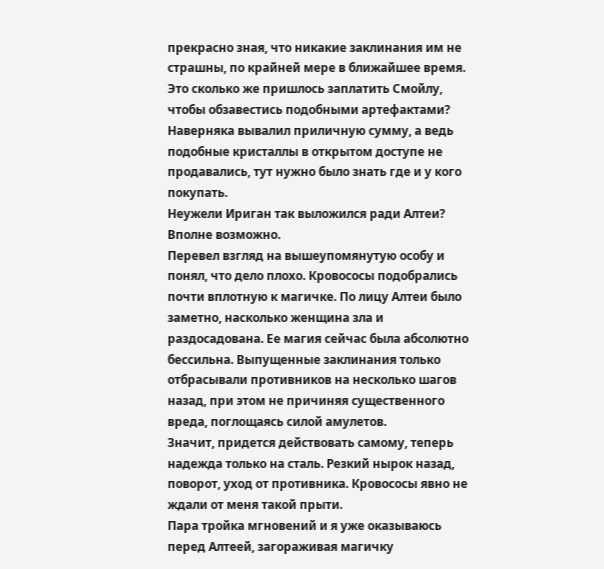прекрасно зная, что никакие заклинания им не страшны, по крайней мере в ближайшее время.
Это сколько же пришлось заплатить Смойлу, чтобы обзавестись подобными артефактами? Наверняка вывалил приличную сумму, а ведь подобные кристаллы в открытом доступе не продавались, тут нужно было знать где и у кого покупать.
Неужели Ириган так выложился ради Алтеи?
Вполне возможно.
Перевел взгляд на вышеупомянутую особу и понял, что дело плохо. Кровососы подобрались почти вплотную к магичке. По лицу Алтеи было заметно, насколько женщина зла и раздосадована. Ее магия сейчас была абсолютно бессильна. Выпущенные заклинания только отбрасывали противников на несколько шагов назад, при этом не причиняя существенного вреда, поглощаясь силой амулетов.
Значит, придется действовать самому, теперь надежда только на сталь. Резкий нырок назад, поворот, уход от противника. Кровососы явно не ждали от меня такой прыти.
Пара тройка мгновений и я уже оказываюсь перед Алтеей, загораживая магичку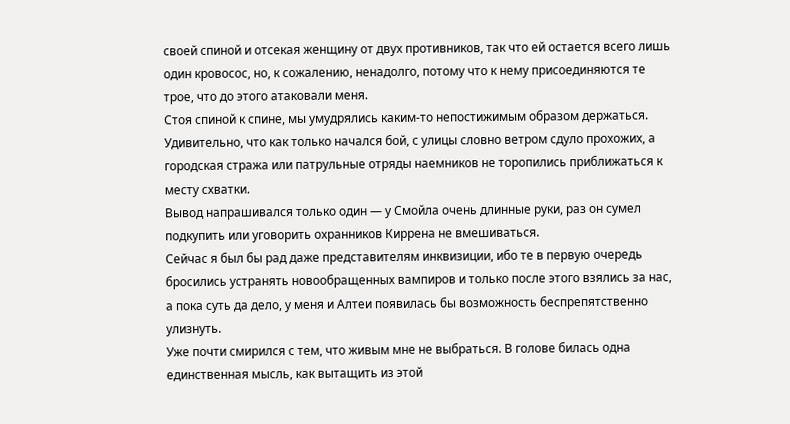своей спиной и отсекая женщину от двух противников, так что ей остается всего лишь один кровосос, но, к сожалению, ненадолго, потому что к нему присоединяются те трое, что до этого атаковали меня.
Стоя спиной к спине, мы умудрялись каким-то непостижимым образом держаться.
Удивительно, что как только начался бой, с улицы словно ветром сдуло прохожих, а городская стража или патрульные отряды наемников не торопились приближаться к месту схватки.
Вывод напрашивался только один — у Смойла очень длинные руки, раз он сумел подкупить или уговорить охранников Киррена не вмешиваться.
Сейчас я был бы рад даже представителям инквизиции, ибо те в первую очередь бросились устранять новообращенных вампиров и только после этого взялись за нас, а пока суть да дело, у меня и Алтеи появилась бы возможность беспрепятственно улизнуть.
Уже почти смирился с тем, что живым мне не выбраться. В голове билась одна единственная мысль, как вытащить из этой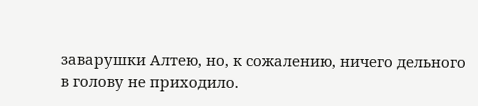заварушки Алтею, но, к сожалению, ничего дельного в голову не приходило.